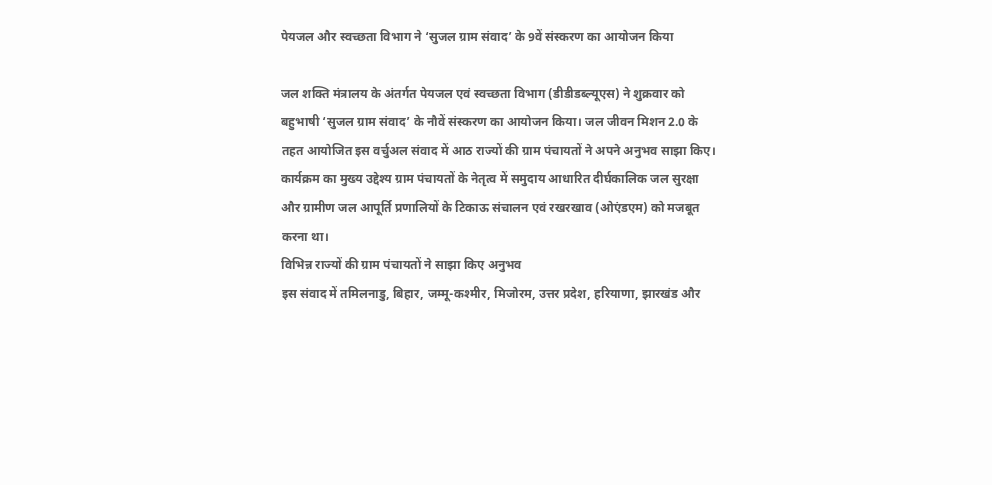पेयजल और स्वच्छता विभाग ने ‘सुजल ग्राम संवाद’ के 9वें संस्करण का आयोजन किया

जल शक्ति मंत्रालय के अंतर्गत पेयजल एवं स्वच्छता विभाग (डीडीडब्ल्यूएस) ने शुक्रवार को बहुभाषी ‘सुजल ग्राम संवाद’ के नौवें संस्करण का आयोजन किया। जल जीवन मिशन 2.0 के तहत आयोजित इस वर्चुअल संवाद में आठ राज्यों की ग्राम पंचायतों ने अपने अनुभव साझा किए। कार्यक्रम का मुख्य उद्देश्य ग्राम पंचायतों के नेतृत्व में समुदाय आधारित दीर्घकालिक जल सुरक्षा और ग्रामीण जल आपूर्ति प्रणालियों के टिकाऊ संचालन एवं रखरखाव (ओएंडएम) को मजबूत करना था।
विभिन्न राज्यों की ग्राम पंचायतों ने साझा किए अनुभव
इस संवाद में तमिलनाडु, बिहार, जम्मू-कश्मीर, मिजोरम, उत्तर प्रदेश, हरियाणा, झारखंड और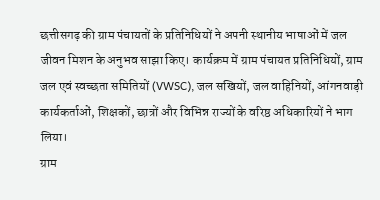छत्तीसगढ़ की ग्राम पंचायतों के प्रतिनिधियों ने अपनी स्थानीय भाषाओं में जल जीवन मिशन के अनुभव साझा किए। कार्यक्रम में ग्राम पंचायत प्रतिनिधियों, ग्राम जल एवं स्वच्छता समितियों (VWSC), जल सखियों, जल वाहिनियों, आंगनवाड़ी कार्यकर्ताओं, शिक्षकों, छात्रों और विभिन्न राज्यों के वरिष्ठ अधिकारियों ने भाग लिया।
ग्राम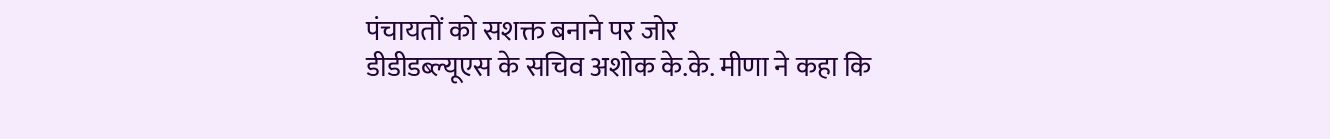पंचायतों को सशक्त बनाने पर जोर
डीडीडब्ल्यूएस के सचिव अशोक के.के. मीणा ने कहा कि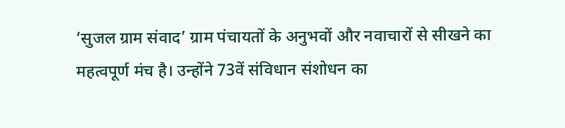‘सुजल ग्राम संवाद’ ग्राम पंचायतों के अनुभवों और नवाचारों से सीखने का महत्वपूर्ण मंच है। उन्होंने 73वें संविधान संशोधन का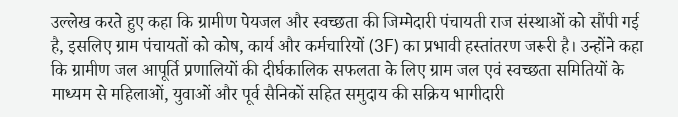उल्लेख करते हुए कहा कि ग्रामीण पेयजल और स्वच्छता की जिम्मेदारी पंचायती राज संस्थाओं को सौंपी गई है, इसलिए ग्राम पंचायतों को कोष, कार्य और कर्मचारियों (3F) का प्रभावी हस्तांतरण जरूरी है। उन्होंने कहा कि ग्रामीण जल आपूर्ति प्रणालियों की दीर्घकालिक सफलता के लिए ग्राम जल एवं स्वच्छता समितियों के माध्यम से महिलाओं, युवाओं और पूर्व सैनिकों सहित समुदाय की सक्रिय भागीदारी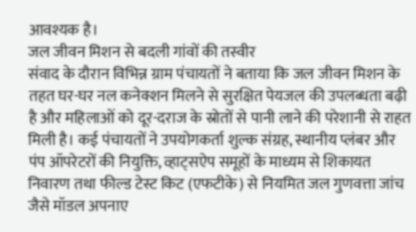आवश्यक है।
जल जीवन मिशन से बदली गांवों की तस्वीर
संवाद के दौरान विभिन्न ग्राम पंचायतों ने बताया कि जल जीवन मिशन के तहत घर-घर नल कनेक्शन मिलने से सुरक्षित पेयजल की उपलब्धता बढ़ी है और महिलाओं को दूर-दराज के स्रोतों से पानी लाने की परेशानी से राहत मिली है। कई पंचायतों ने उपयोगकर्ता शुल्क संग्रह, स्थानीय प्लंबर और पंप ऑपरेटरों की नियुक्ति, व्हाट्सऐप समूहों के माध्यम से शिकायत निवारण तथा फील्ड टेस्ट किट (एफटीके) से नियमित जल गुणवत्ता जांच जैसे मॉडल अपनाए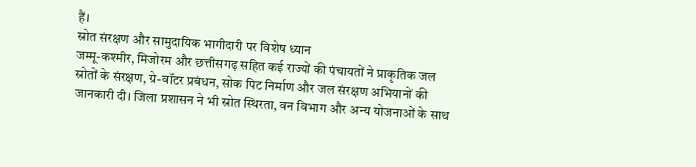हैं।
स्रोत संरक्षण और सामुदायिक भागीदारी पर विशेष ध्यान
जम्मू-कश्मीर, मिजोरम और छत्तीसगढ़ सहित कई राज्यों की पंचायतों ने प्राकृतिक जल स्रोतों के संरक्षण, ग्रे-वॉटर प्रबंधन, सोक पिट निर्माण और जल संरक्षण अभियानों की जानकारी दी। जिला प्रशासन ने भी स्रोत स्थिरता, वन विभाग और अन्य योजनाओं के साथ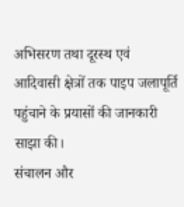अभिसरण तथा दूरस्थ एवं आदिवासी क्षेत्रों तक पाइप जलापूर्ति पहुंचाने के प्रयासों की जानकारी साझा की।
संचालन और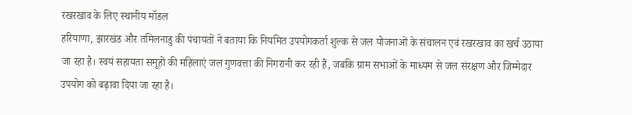रखरखाव के लिए स्थानीय मॉडल
हरियाणा, झारखंड और तमिलनाडु की पंचायतों ने बताया कि नियमित उपयोगकर्ता शुल्क से जल योजनाओं के संचालन एवं रखरखाव का खर्च उठाया जा रहा है। स्वयं सहायता समूहों की महिलाएं जल गुणवत्ता की निगरानी कर रही हैं, जबकि ग्राम सभाओं के माध्यम से जल संरक्षण और जिम्मेदार उपयोग को बढ़ावा दिया जा रहा है।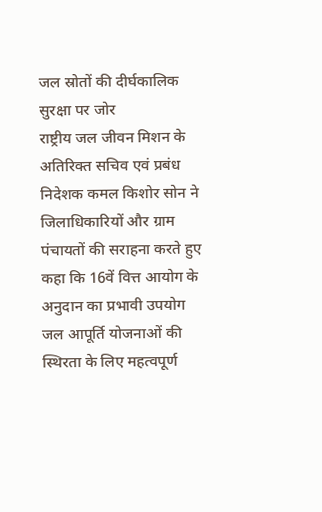जल स्रोतों की दीर्घकालिक सुरक्षा पर जोर
राष्ट्रीय जल जीवन मिशन के अतिरिक्त सचिव एवं प्रबंध निदेशक कमल किशोर सोन ने जिलाधिकारियों और ग्राम पंचायतों की सराहना करते हुए कहा कि 16वें वित्त आयोग के अनुदान का प्रभावी उपयोग जल आपूर्ति योजनाओं की स्थिरता के लिए महत्वपूर्ण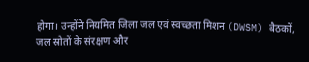होगा। उन्होंने नियमित जिला जल एवं स्वच्छता मिशन (DWSM) बैठकों, जल स्रोतों के संरक्षण और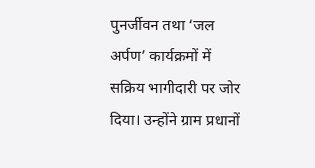पुनर्जीवन तथा ‘जल अर्पण’ कार्यक्रमों में सक्रिय भागीदारी पर जोर दिया। उन्होंने ग्राम प्रधानों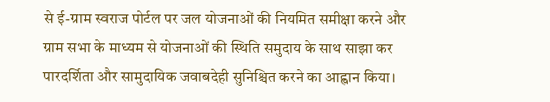से ई-ग्राम स्वराज पोर्टल पर जल योजनाओं की नियमित समीक्षा करने और ग्राम सभा के माध्यम से योजनाओं की स्थिति समुदाय के साथ साझा कर पारदर्शिता और सामुदायिक जवाबदेही सुनिश्चित करने का आह्वान किया।